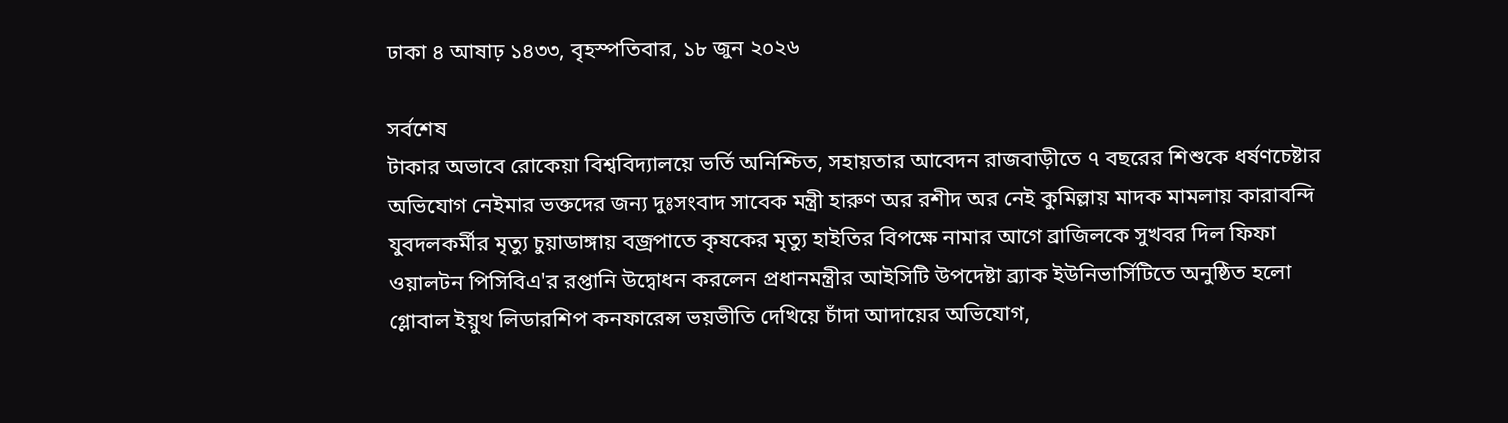ঢাকা ৪ আষাঢ় ১৪৩৩, বৃহস্পতিবার, ১৮ জুন ২০২৬

সর্বশেষ
টাকার অভাবে রোকেয়া বিশ্ববিদ্যালয়ে ভর্তি অনিশ্চিত, সহায়তার আবেদন রাজবাড়ীতে ৭ বছরের শিশুকে ধর্ষণচেষ্টার অভিযোগ নেইমার ভক্তদের জন্য দুঃসংবাদ সাবেক মন্ত্রী হারুণ অর রশীদ অর নেই কুমিল্লায় মাদক মামলায় কারাবন্দি যুবদলকর্মীর মৃত্যু চুয়াডাঙ্গায় বজ্রপাতে কৃষকের মৃত্যু হাইতির বিপক্ষে নামার আগে ব্রাজিলকে সুখবর দিল ফিফা ওয়ালটন পিসিবিএ'র রপ্তানি উদ্বোধন করলেন প্রধানমন্ত্রীর আইসিটি উপদেষ্টা ব্র্যাক ইউনিভার্সিটিতে অনুষ্ঠিত হলো গ্লোবাল ইয়ুথ লিডারশিপ কনফারেন্স ভয়ভীতি দেখিয়ে চাঁদা আদায়ের অভিযোগ,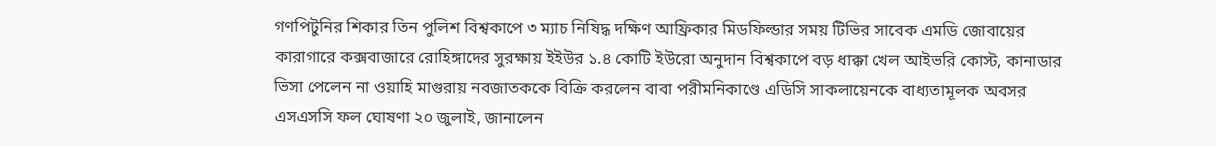গণপিটুনির শিকার তিন পুলিশ বিশ্বকাপে ৩ ম্যাচ নিষিদ্ধ দক্ষিণ আফ্রিকার মিডফিল্ডার সময় টিভির সাবেক এমডি জোবায়ের কারাগারে কক্সবাজারে রোহিঙ্গাদের সুরক্ষায় ইইউর ১.৪ কোটি ইউরো অনুদান বিশ্বকাপে বড় ধাক্কা খেল আইভরি কোস্ট, কানাডার ভিসা পেলেন না ওয়াহি মাগুরায় নবজাতককে বিক্রি করলেন বাবা পরীমনিকাণ্ডে এডিসি সাকলায়েনকে বাধ্যতামূলক অবসর এসএসসি ফল ঘোষণা ২০ জুলাই, জানালেন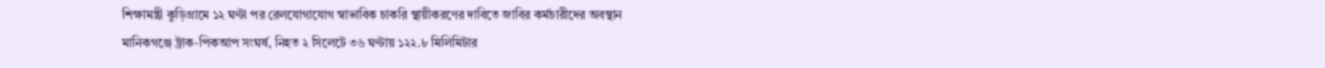শিক্ষামন্ত্রী কুড়িগ্রামে ১২ ঘণ্টা পর রেলযোগাযোগ স্বাভাবিক চাকরি স্থায়ীকরণের দাবিতে জাবির কর্মচারীদের অবস্থান মানিকগঞ্জে ট্রাক-পিকআপ সংঘর্ষ, নিহত ২ সিলেটে ৩৬ ঘণ্টায় ১২২.৮ মিলিমিটার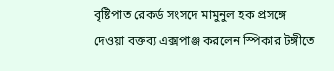বৃষ্টিপাত রেকর্ড সংসদে মামুনুল হক প্রসঙ্গে দেওয়া বক্তব্য এক্সপাঞ্জ করলেন স্পিকার টঙ্গীতে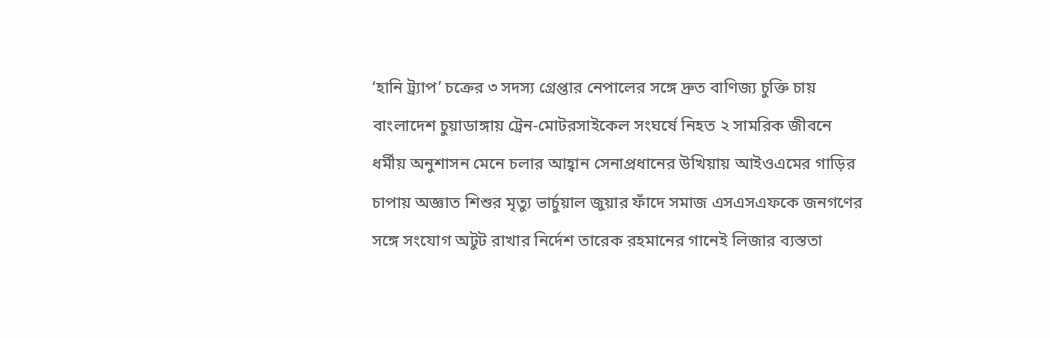‘হানি ট্র্যাপ’ চক্রের ৩ সদস্য গ্রেপ্তার নেপালের সঙ্গে দ্রুত বাণিজ্য চুক্তি চায় বাংলাদেশ চুয়াডাঙ্গায় ট্রেন-মোটরসাইকেল সংঘর্ষে নিহত ২ সামরিক জীবনে ধর্মীয় অনুশাসন মেনে চলার আহ্বান সেনাপ্রধানের উখিয়ায় আইওএমের গাড়ির চাপায় অজ্ঞাত শিশুর মৃত্যু ভার্চুয়াল জুয়ার ফাঁদে সমাজ এসএসএফকে জনগণের সঙ্গে সংযোগ অটুট রাখার নির্দেশ তারেক রহমানের গানেই লিজার ব্যস্ততা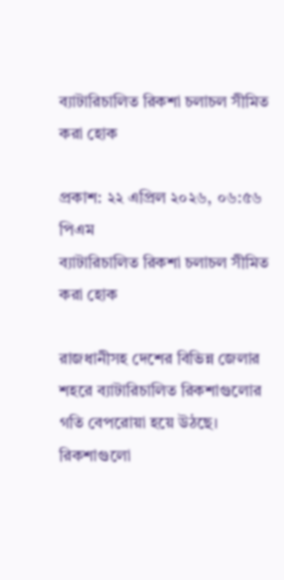ব্যাটারিচালিত রিকশা চলাচল সীমিত করা হোক

প্রকাশ: ২২ এপ্রিল ২০২৬, ০৬:৫৬ পিএম
ব্যাটারিচালিত রিকশা চলাচল সীমিত করা হোক

রাজধানীসহ দেশের বিভিন্ন জেলার শহরে ব্যাটারিচালিত রিকশাগুলোর গতি বেপরোয়া হয়ে উঠছে। রিকশাগুলো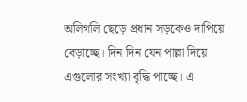অলিগলি ছেড়ে প্রধান সড়কেও দাপিয়ে বেড়াচ্ছে। দিন দিন যেন পাল্লা দিয়ে এগুলোর সংখ্যা বৃদ্ধি পাচ্ছে। এ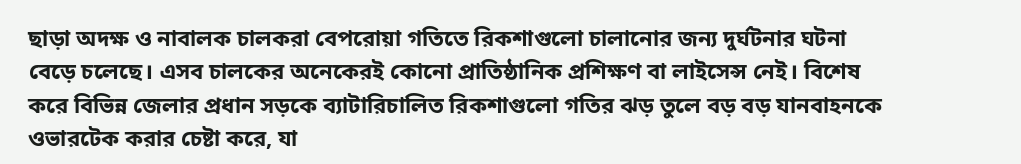ছাড়া অদক্ষ ও নাবালক চালকরা বেপরোয়া গতিতে রিকশাগুলো চালানোর জন্য দুর্ঘটনার ঘটনা বেড়ে চলেছে। এসব চালকের অনেকেরই কোনো প্রাতিষ্ঠানিক প্রশিক্ষণ বা লাইসেন্স নেই। বিশেষ করে বিভিন্ন জেলার প্রধান সড়কে ব্যাটারিচালিত রিকশাগুলো গতির ঝড় তুলে বড় বড় যানবাহনকে ওভারটেক করার চেষ্টা করে, যা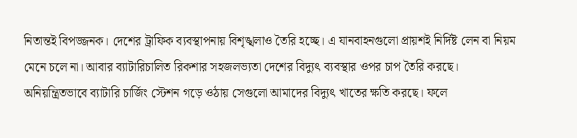নিতান্তই বিপজ্জনক। দেশের ট্রাফিক ব্যবস্থাপনায় বিশৃঙ্খলাও তৈরি হচ্ছে। এ যানবাহনগুলো প্রায়শই নির্দিষ্ট লেন বা নিয়ম মেনে চলে না। আবার ব্যাটারিচালিত রিকশার সহজলভ্যতা দেশের বিদ্যুৎ ব্যবস্থার ওপর চাপ তৈরি করছে। অনিয়ন্ত্রিতভাবে ব্যাটারি চার্জিং স্টেশন গড়ে ওঠায় সেগুলো আমাদের বিদ্যুৎ খাতের ক্ষতি করছে। ফলে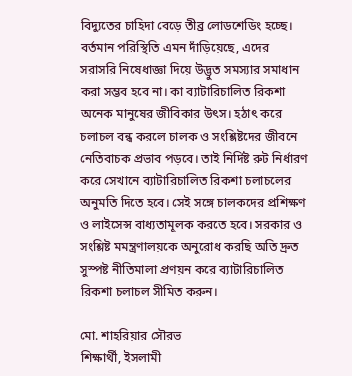বিদ্যুতের চাহিদা বেড়ে তীব্র লোডশেডিং হচ্ছে। বর্তমান পরিস্থিতি এমন দাঁড়িয়েছে, এদের সরাসরি নিষেধাজ্ঞা দিয়ে উদ্ভুত সমস্যার সমাধান করা সম্ভব হবে না। কা ব্যাটারিচালিত রিকশা অনেক মানুষের জীবিকার উৎস। হঠাৎ করে চলাচল বন্ধ করলে চালক ও সংশ্লিষ্টদের জীবনে নেতিবাচক প্রভাব পড়বে। তাই নির্দিষ্ট রুট নির্ধারণ করে সেখানে ব্যাটারিচালিত রিকশা চলাচলের অনুমতি দিতে হবে। সেই সঙ্গে চালকদের প্রশিক্ষণ ও লাইসেন্স বাধ্যতামূলক করতে হবে। সরকার ও সংশ্লিষ্ট মমন্ত্রণালয়কে অনুরোধ করছি অতি দ্রুত সুস্পষ্ট নীতিমালা প্রণয়ন করে ব্যাটারিচালিত রিকশা চলাচল সীমিত করুন।

মো. শাহরিয়ার সৌরভ
শিক্ষার্থী, ইসলামী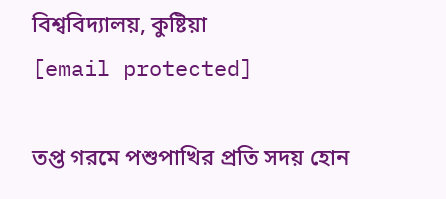বিশ্ববিদ্যালয়, কুষ্টিয়া
[email protected]

তপ্ত গরমে পশুপাখির প্রতি সদয় হোন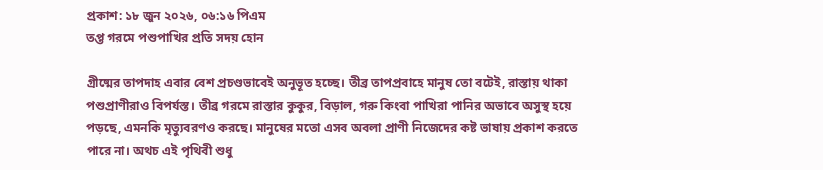প্রকাশ: ১৮ জুন ২০২৬, ০৬:১৬ পিএম
তপ্ত গরমে পশুপাখির প্রতি সদয় হোন

গ্রীষ্মের তাপদাহ এবার বেশ প্রচণ্ডভাবেই অনুভূত হচ্ছে। তীব্র তাপপ্রবাহে মানুষ তো বটেই, রাস্তায় থাকা পশুপ্রাণীরাও বিপর্যস্ত। তীব্র গরমে রাস্তার কুকুর, বিড়াল, গরু কিংবা পাখিরা পানির অভাবে অসুস্থ হয়ে পড়ছে, এমনকি মৃত্যুবরণও করছে। মানুষের মতো এসব অবলা প্রাণী নিজেদের কষ্ট ভাষায় প্রকাশ করতে পারে না। অথচ এই পৃথিবী শুধু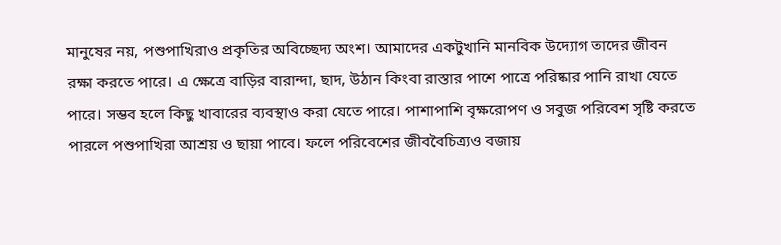মানুষের নয়, পশুপাখিরাও প্রকৃতির অবিচ্ছেদ্য অংশ। আমাদের একটুখানি মানবিক উদ্যোগ তাদের জীবন রক্ষা করতে পারে। এ ক্ষেত্রে বাড়ির বারান্দা, ছাদ, উঠান কিংবা রাস্তার পাশে পাত্রে পরিষ্কার পানি রাখা যেতে পারে। সম্ভব হলে কিছু খাবারের ব্যবস্থাও করা যেতে পারে। পাশাপাশি বৃক্ষরোপণ ও সবুজ পরিবেশ সৃষ্টি করতে পারলে পশুপাখিরা আশ্রয় ও ছায়া পাবে। ফলে পরিবেশের জীববৈচিত্র্যও বজায়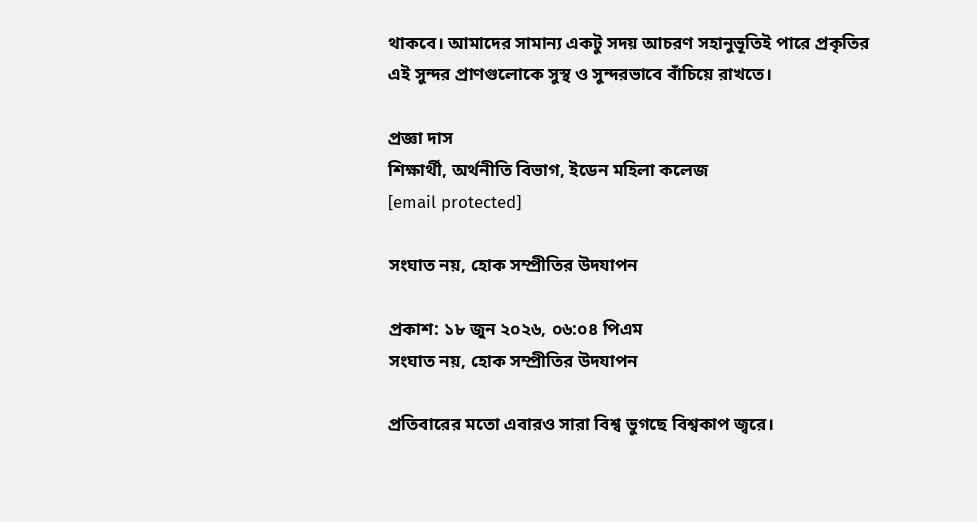থাকবে। আমাদের সামান্য একটু সদয় আচরণ সহানুভূতিই পারে প্রকৃতির এই সুন্দর প্রাণগুলোকে সুস্থ ও সুন্দরভাবে বাঁচিয়ে রাখতে।

প্রজ্ঞা দাস
শিক্ষার্থী, অর্থনীতি বিভাগ, ইডেন মহিলা কলেজ
[email protected]

সংঘাত নয়, হোক সম্প্রীতির উদযাপন

প্রকাশ: ১৮ জুন ২০২৬, ০৬:০৪ পিএম
সংঘাত নয়, হোক সম্প্রীতির উদযাপন

প্রতিবারের মতো এবারও সারা বিশ্ব ভুগছে বিশ্বকাপ জ্বরে।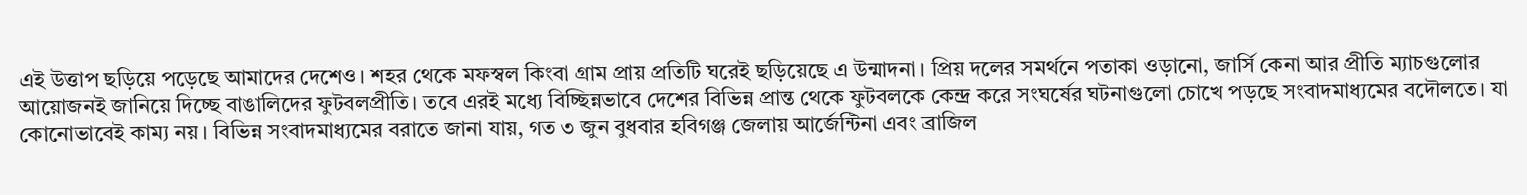এই উত্তাপ ছড়িয়ে পড়েছে আমাদের দেশেও। শহর থেকে মফস্বল কিংবা গ্রাম প্রায় প্রতিটি ঘরেই ছড়িয়েছে এ উন্মাদনা। প্রিয় দলের সমর্থনে পতাকা ওড়ানো, জার্সি কেনা আর প্রীতি ম্যাচগুলোর আয়োজনই জানিয়ে দিচ্ছে বাঙালিদের ফুটবলপ্রীতি। তবে এরই মধ্যে বিচ্ছিন্নভাবে দেশের বিভিন্ন প্রান্ত থেকে ফুটবলকে কেন্দ্র করে সংঘর্ষের ঘটনাগুলো চোখে পড়ছে সংবাদমাধ্যমের বদৌলতে। যা কোনোভাবেই কাম্য নয়। বিভিন্ন সংবাদমাধ্যমের বরাতে জানা যায়, গত ৩ জুন বুধবার হবিগঞ্জ জেলায় আর্জেন্টিনা এবং ব্রাজিল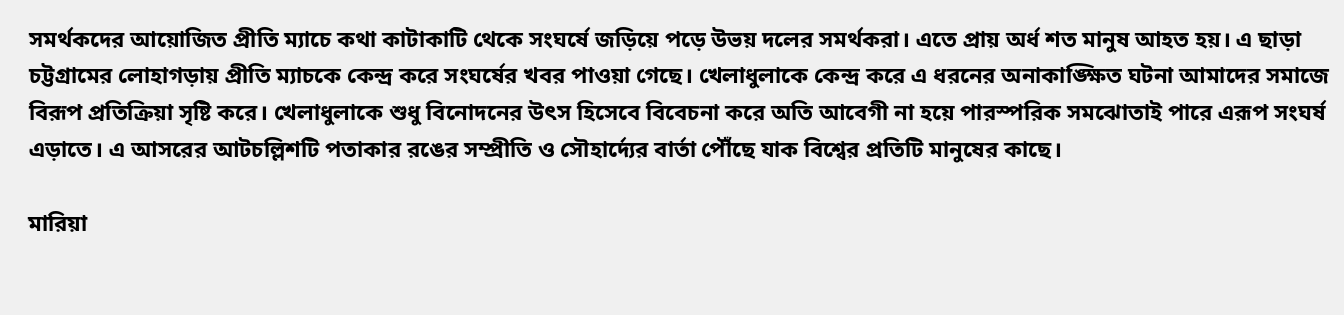সমর্থকদের আয়োজিত প্রীতি ম্যাচে কথা কাটাকাটি থেকে সংঘর্ষে জড়িয়ে পড়ে উভয় দলের সমর্থকরা। এতে প্রায় অর্ধ শত মানুষ আহত হয়। এ ছাড়া চট্টগ্রামের লোহাগড়ায় প্রীতি ম্যাচকে কেন্দ্র করে সংঘর্ষের খবর পাওয়া গেছে। খেলাধুলাকে কেন্দ্র করে এ ধরনের অনাকাঙ্ক্ষিত ঘটনা আমাদের সমাজে বিরূপ প্রতিক্রিয়া সৃষ্টি করে। খেলাধুলাকে শুধু বিনোদনের উৎস হিসেবে বিবেচনা করে অতি আবেগী না হয়ে পারস্পরিক সমঝোতাই পারে এরূপ সংঘর্ষ এড়াতে। এ আসরের আটচল্লিশটি পতাকার রঙের সম্প্রীতি ও সৌহার্দ্যের বার্তা পৌঁছে যাক বিশ্বের প্রতিটি মানুষের কাছে।

মারিয়া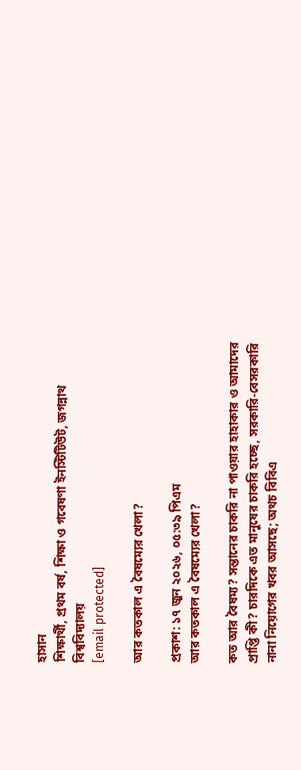হাসান
শিক্ষার্থী, প্রথম বর্ষ, শিক্ষা ও গবেষণা ইনস্টিটিউট, জগন্নাথ বিশ্ববিদ্যালয়
[email protected]

আর কতকাল এ বৈষম্যের খেলা?

প্রকাশ: ১৭ জুন ২০২৬, ০৫:৩৯ পিএম
আর কতকাল এ বৈষম্যের খেলা?

কত আর বৈষম্য? সন্তানের চাকরি না পাওয়ার হাহাকার ও আমাদের প্রাপ্তি কী? চারদিকে এত মানুষের চাকরি হচ্ছে, সরকারি-বেসরকারি নানা নিয়োগের খবর আসছে; অথচ বিবিএ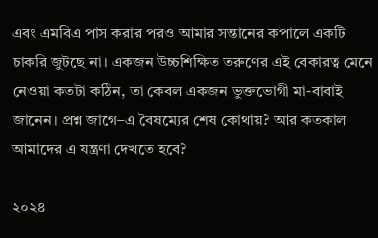এবং এমবিএ পাস করার পরও আমার সন্তানের কপালে একটি চাকরি জুটছে না। একজন উচ্চশিক্ষিত তরুণের এই বেকারত্ব মেনে নেওয়া কতটা কঠিন, তা কেবল একজন ভুক্তভোগী মা-বাবাই জানেন। প্রশ্ন জাগে–এ বৈষম্যের শেষ কোথায়? আর কতকাল আমাদের এ যন্ত্রণা দেখতে হবে?

২০২৪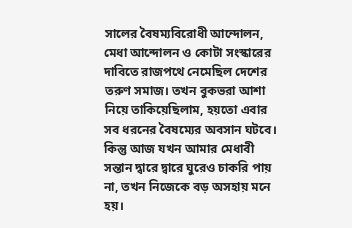সালের বৈষম্যবিরোধী আন্দোলন, মেধা আন্দোলন ও কোটা সংস্কারের দাবিতে রাজপথে নেমেছিল দেশের তরুণ সমাজ। তখন বুকভরা আশা নিয়ে তাকিয়েছিলাম, হয়তো এবার সব ধরনের বৈষম্যের অবসান ঘটবে। কিন্তু আজ যখন আমার মেধাবী সন্তান দ্বারে দ্বারে ঘুরেও চাকরি পায় না, তখন নিজেকে বড় অসহায় মনে হয়।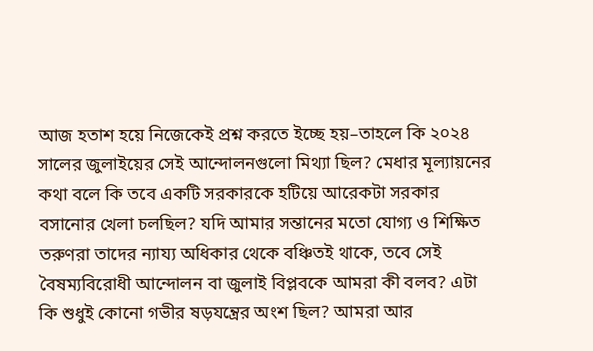আজ হতাশ হয়ে নিজেকেই প্রশ্ন করতে ইচ্ছে হয়–তাহলে কি ২০২৪ সালের জুলাইয়ের সেই আন্দোলনগুলো মিথ্যা ছিল? মেধার মূল্যায়নের কথা বলে কি তবে একটি সরকারকে হটিয়ে আরেকটা সরকার বসানোর খেলা চলছিল? যদি আমার সন্তানের মতো যোগ্য ও শিক্ষিত তরুণরা তাদের ন্যায্য অধিকার থেকে বঞ্চিতই থাকে, তবে সেই বৈষম্যবিরোধী আন্দোলন বা জুলাই বিপ্লবকে আমরা কী বলব? এটা কি শুধুই কোনো গভীর ষড়যন্ত্রের অংশ ছিল? আমরা আর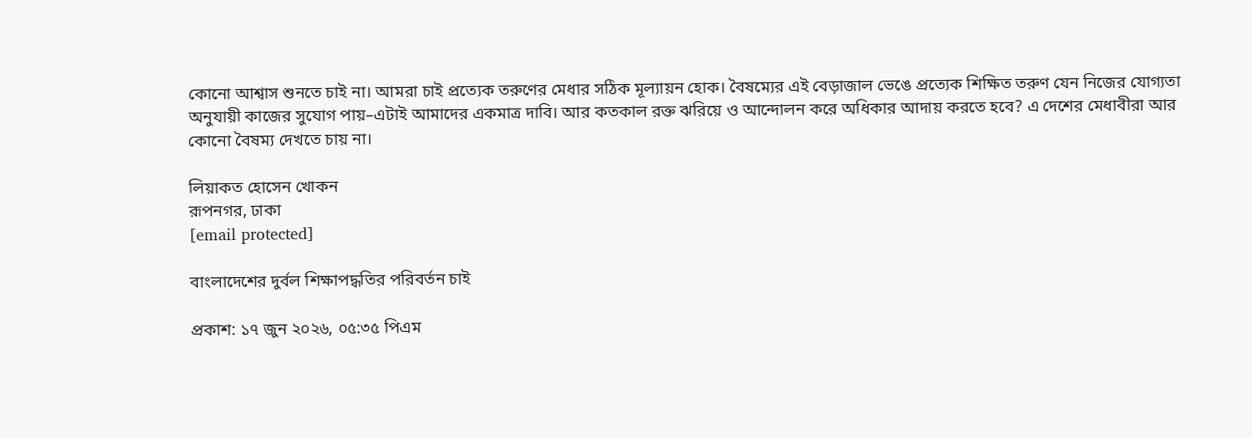কোনো আশ্বাস শুনতে চাই না। আমরা চাই প্রত্যেক তরুণের মেধার সঠিক মূল্যায়ন হোক। বৈষম্যের এই বেড়াজাল ভেঙে প্রত্যেক শিক্ষিত তরুণ যেন নিজের যোগ্যতা অনুযায়ী কাজের সুযোগ পায়–এটাই আমাদের একমাত্র দাবি। আর কতকাল রক্ত ঝরিয়ে ও আন্দোলন করে অধিকার আদায় করতে হবে? এ দেশের মেধাবীরা আর কোনো বৈষম্য দেখতে চায় না।

লিয়াকত হোসেন খোকন
রূপনগর, ঢাকা
[email protected]

বাংলাদেশের দুর্বল শিক্ষাপদ্ধতির পরিবর্তন চাই

প্রকাশ: ১৭ জুন ২০২৬, ০৫:৩৫ পিএম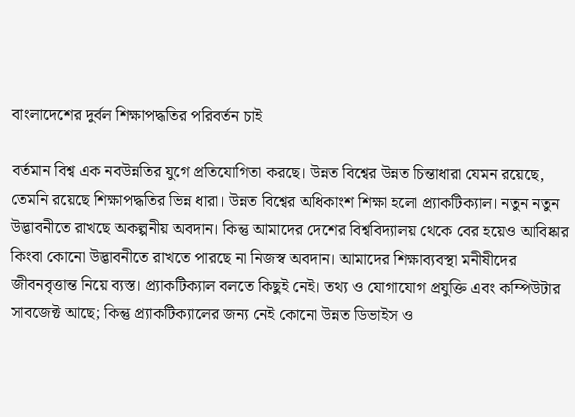বাংলাদেশের দুর্বল শিক্ষাপদ্ধতির পরিবর্তন চাই

বর্তমান বিশ্ব এক নবউন্নতির যুগে প্রতিযোগিতা করছে। উন্নত বিশ্বের উন্নত চিন্তাধারা যেমন রয়েছে, তেমনি রয়েছে শিক্ষাপদ্ধতির ভিন্ন ধারা। উন্নত বিশ্বের অধিকাংশ শিক্ষা হলো প্র্যাকটিক্যাল। নতুন নতুন উদ্ভাবনীতে রাখছে অকল্পনীয় অবদান। কিন্তু আমাদের দেশের বিশ্ববিদ্যালয় থেকে বের হয়েও আবিষ্কার কিংবা কোনো উদ্ভাবনীতে রাখতে পারছে না নিজস্ব অবদান। আমাদের শিক্ষাব্যবস্থা মনীষীদের জীবনবৃত্তান্ত নিয়ে ব্যস্ত। প্র্যাকটিক্যাল বলতে কিছুই নেই। তথ্য ও যোগাযোগ প্রযুক্তি এবং কম্পিউটার সাবজেক্ট আছে; কিন্তু প্র্যাকটিক্যালের জন্য নেই কোনো উন্নত ডিভাইস ও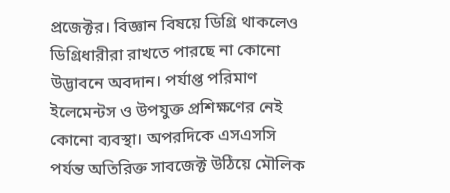প্রজেক্টর। বিজ্ঞান বিষয়ে ডিগ্রি থাকলেও ডিগ্রিধারীরা রাখতে পারছে না কোনো উদ্ভাবনে অবদান। পর্যাপ্ত পরিমাণ ইলেমেন্টস ও উপযুক্ত প্রশিক্ষণের নেই কোনো ব্যবস্থা। অপরদিকে এসএসসি পর্যন্ত অতিরিক্ত সাবজেক্ট উঠিয়ে মৌলিক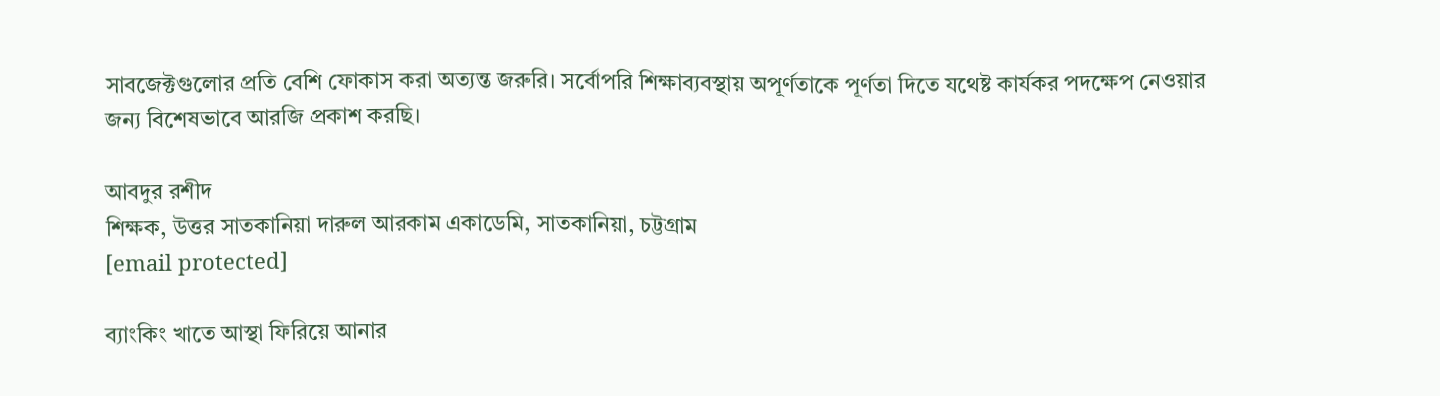সাবজেক্টগুলোর প্রতি বেশি ফোকাস করা অত্যন্ত জরুরি। সর্বোপরি শিক্ষাব্যবস্থায় অপূর্ণতাকে পূর্ণতা দিতে যথেষ্ট কার্যকর পদক্ষেপ নেওয়ার জন্য বিশেষভাবে আরজি প্রকাশ করছি।

আবদুর রশীদ
শিক্ষক, উত্তর সাতকানিয়া দারুল আরকাম একাডেমি, সাতকানিয়া, চট্টগ্রাম
[email protected]

ব্যাংকিং খাতে আস্থা ফিরিয়ে আনার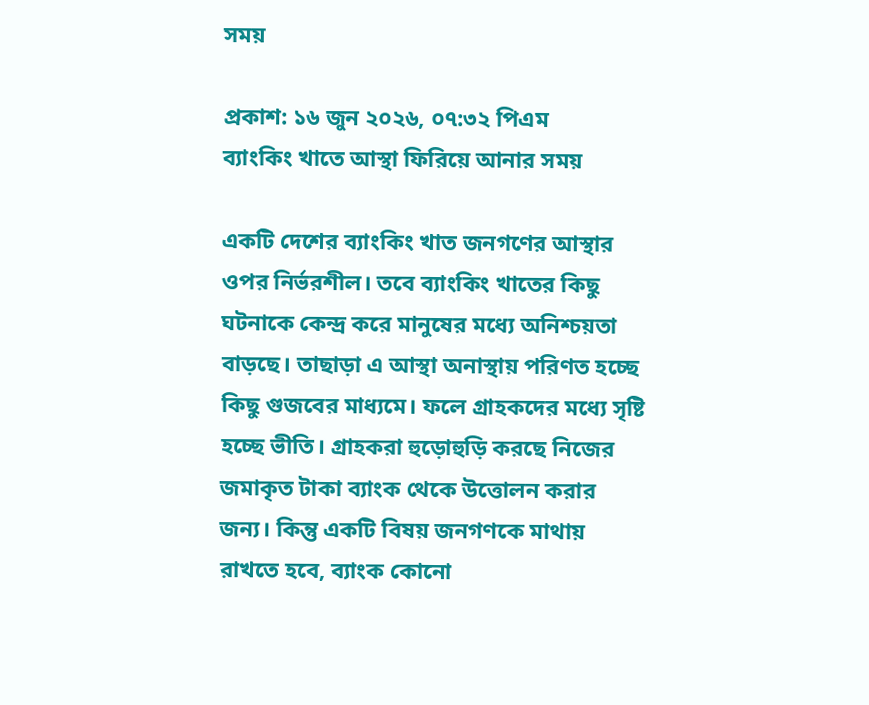সময়

প্রকাশ: ১৬ জুন ২০২৬, ০৭:৩২ পিএম
ব্যাংকিং খাতে আস্থা ফিরিয়ে আনার সময়

একটি দেশের ব্যাংকিং খাত জনগণের আস্থার ওপর নির্ভরশীল। তবে ব্যাংকিং খাতের কিছু ঘটনাকে কেন্দ্র করে মানুষের মধ্যে অনিশ্চয়তা বাড়ছে। তাছাড়া এ আস্থা অনাস্থায় পরিণত হচ্ছে কিছু গুজবের মাধ্যমে। ফলে গ্রাহকদের মধ্যে সৃষ্টি হচ্ছে ভীতি। গ্রাহকরা হুড়োহুড়ি করছে নিজের জমাকৃত টাকা ব্যাংক থেকে উত্তোলন করার জন্য। কিন্তু একটি বিষয় জনগণকে মাথায় রাখতে হবে, ব্যাংক কোনো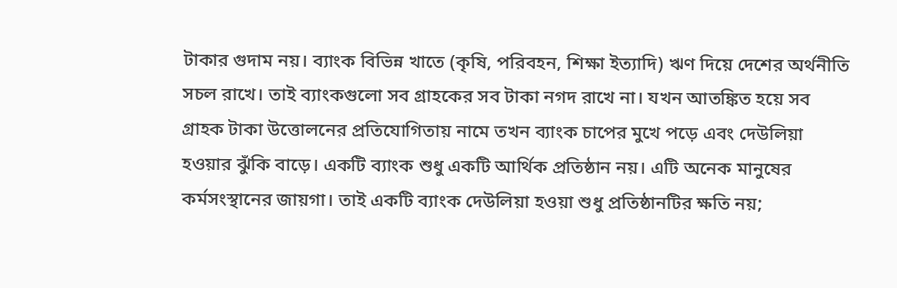টাকার গুদাম নয়। ব্যাংক বিভিন্ন খাতে (কৃষি, পরিবহন, শিক্ষা ইত্যাদি) ঋণ দিয়ে দেশের অর্থনীতি সচল রাখে। তাই ব্যাংকগুলো সব গ্রাহকের সব টাকা নগদ রাখে না। যখন আতঙ্কিত হয়ে সব গ্রাহক টাকা উত্তোলনের প্রতিযোগিতায় নামে তখন ব্যাংক চাপের মুখে পড়ে এবং দেউলিয়া হওয়ার ঝুঁকি বাড়ে। একটি ব্যাংক শুধু একটি আর্থিক প্রতিষ্ঠান নয়। এটি অনেক মানুষের কর্মসংস্থানের জায়গা। তাই একটি ব্যাংক দেউলিয়া হওয়া শুধু প্রতিষ্ঠানটির ক্ষতি নয়;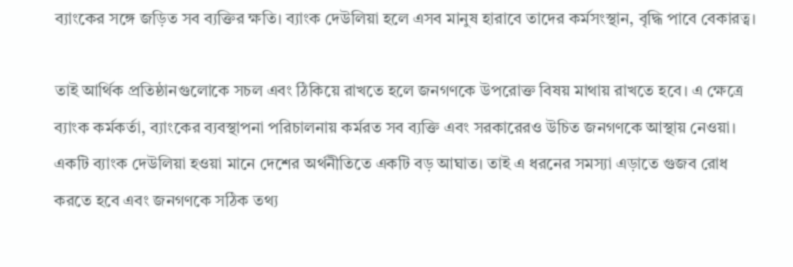ব্যাংকের সঙ্গে জড়িত সব ব্যক্তির ক্ষতি। ব্যাংক দেউলিয়া হলে এসব মানুষ হারাবে তাদের কর্মসংস্থান, বৃদ্ধি পাবে বেকারত্ব।

তাই আর্থিক প্রতিষ্ঠানগুলোকে সচল এবং ঠিকিয়ে রাখতে হলে জনগণকে উপরোক্ত বিষয় মাথায় রাখতে হবে। এ ক্ষেত্রে ব্যাংক কর্মকর্তা, ব্যাংকের ব্যবস্থাপনা পরিচালনায় কর্মরত সব ব্যক্তি এবং সরকারেরও উচিত জনগণকে আস্থায় নেওয়া। একটি ব্যাংক দেউলিয়া হওয়া মানে দেশের অর্থনীতিতে একটি বড় আঘাত। তাই এ ধরনের সমস্যা এড়াতে গুজব রোধ করতে হবে এবং জনগণকে সঠিক তথ্য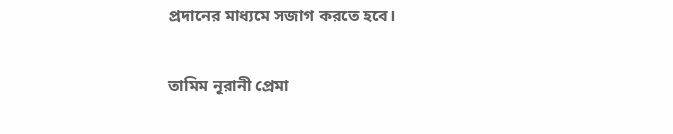প্রদানের মাধ্যমে সজাগ করতে হবে।

তামিম নূরানী প্রেমা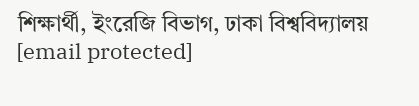শিক্ষার্থী, ইংরেজি বিভাগ, ঢাকা বিশ্ববিদ্যালয়
[email protected]